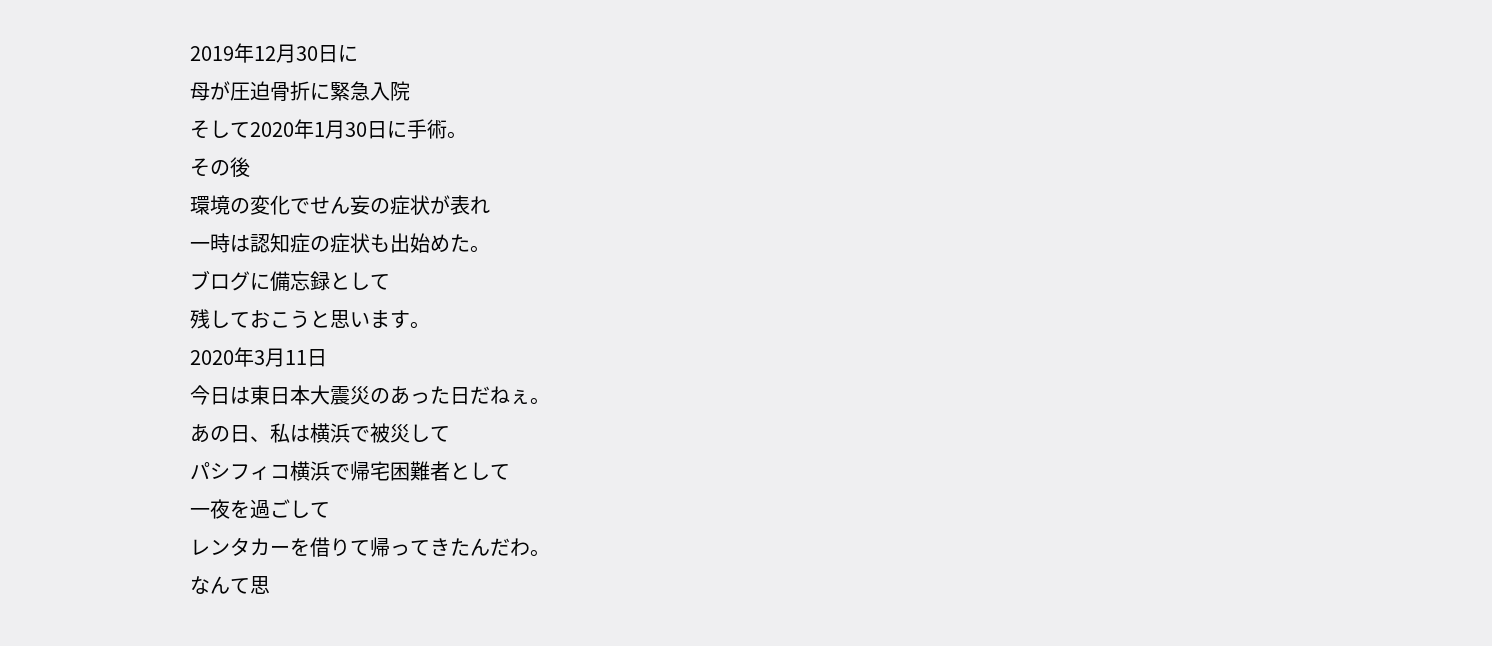2019年12月30日に
母が圧迫骨折に緊急入院
そして2020年1月30日に手術。
その後
環境の変化でせん妄の症状が表れ
一時は認知症の症状も出始めた。
ブログに備忘録として
残しておこうと思います。
2020年3月11日
今日は東日本大震災のあった日だねぇ。
あの日、私は横浜で被災して
パシフィコ横浜で帰宅困難者として
一夜を過ごして
レンタカーを借りて帰ってきたんだわ。
なんて思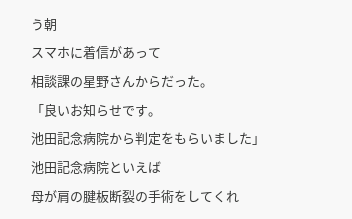う朝
スマホに着信があって
相談課の星野さんからだった。
「良いお知らせです。
池田記念病院から判定をもらいました」
池田記念病院といえば
母が肩の腱板断裂の手術をしてくれ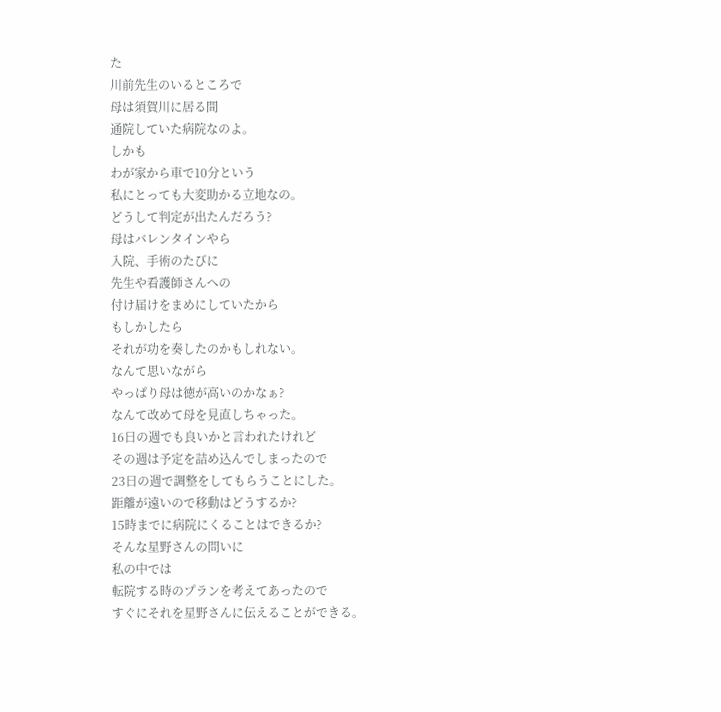た
川前先生のいるところで
母は須賀川に居る間
通院していた病院なのよ。
しかも
わが家から車で10分という
私にとっても大変助かる立地なの。
どうして判定が出たんだろう?
母はバレンタインやら
入院、手術のたびに
先生や看護師さんへの
付け届けをまめにしていたから
もしかしたら
それが功を奏したのかもしれない。
なんて思いながら
やっぱり母は徳が高いのかなぁ?
なんて改めて母を見直しちゃった。
16日の週でも良いかと言われたけれど
その週は予定を詰め込んでしまったので
23日の週で調整をしてもらうことにした。
距離が遠いので移動はどうするか?
15時までに病院にくることはできるか?
そんな星野さんの問いに
私の中では
転院する時のプランを考えてあったので
すぐにそれを星野さんに伝えることができる。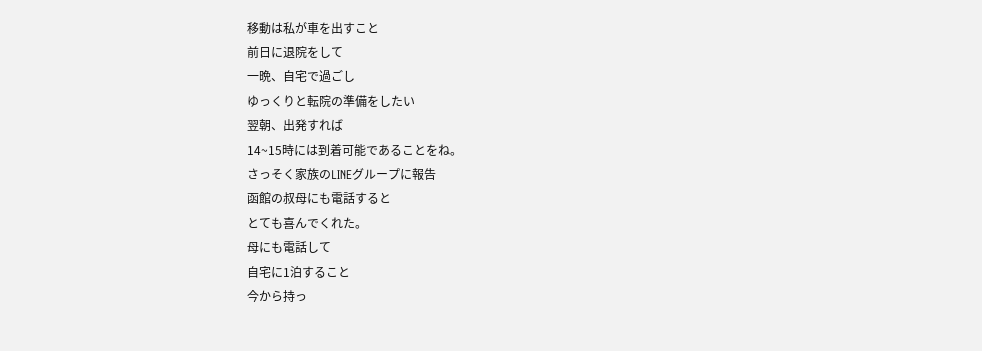移動は私が車を出すこと
前日に退院をして
一晩、自宅で過ごし
ゆっくりと転院の準備をしたい
翌朝、出発すれば
14~15時には到着可能であることをね。
さっそく家族のLINEグループに報告
函館の叔母にも電話すると
とても喜んでくれた。
母にも電話して
自宅に1泊すること
今から持っ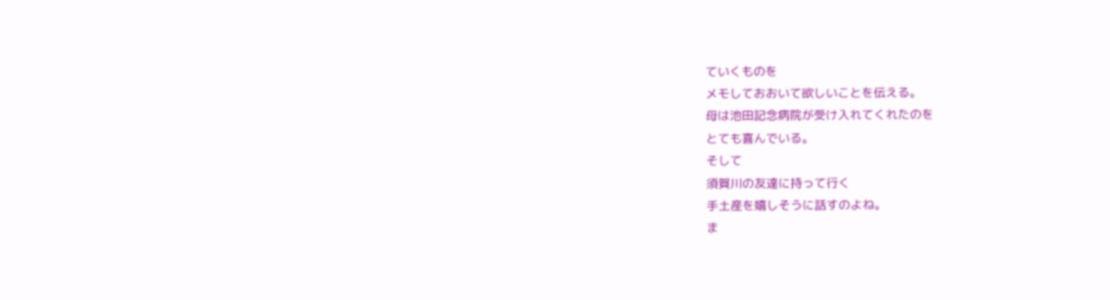ていくものを
メモしておおいて欲しいことを伝える。
母は池田記念病院が受け入れてくれたのを
とても喜んでいる。
そして
須賀川の友達に持って行く
手土産を嬉しそうに話すのよね。
ま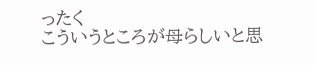ったく
こういうところが母らしいと思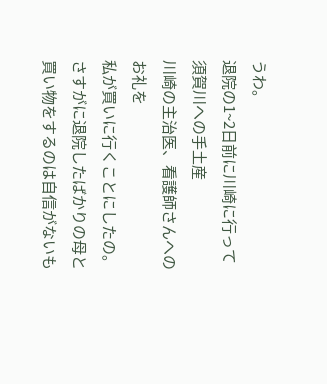うわ。
退院の1~2日前に川崎に行って
須賀川への手土産
川崎の主治医、看護師さんへのお礼を
私が買いに行くことにしたの。
さすがに退院したばかりの母と
買い物をするのは自信がないも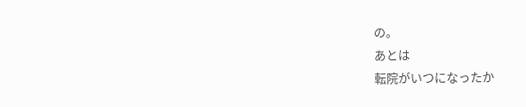の。
あとは
転院がいつになったか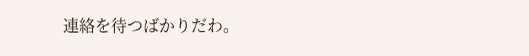連絡を待つばかりだわ。